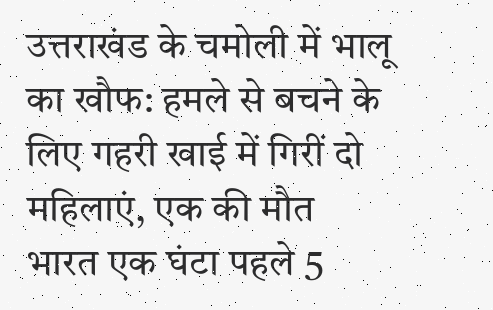उत्तराखंड के चमोली में भालू का खौफ: हमले से बचने के लिए गहरी खाई में गिरीं दो महिलाएं, एक की मौत भारत एक घंटा पहले 5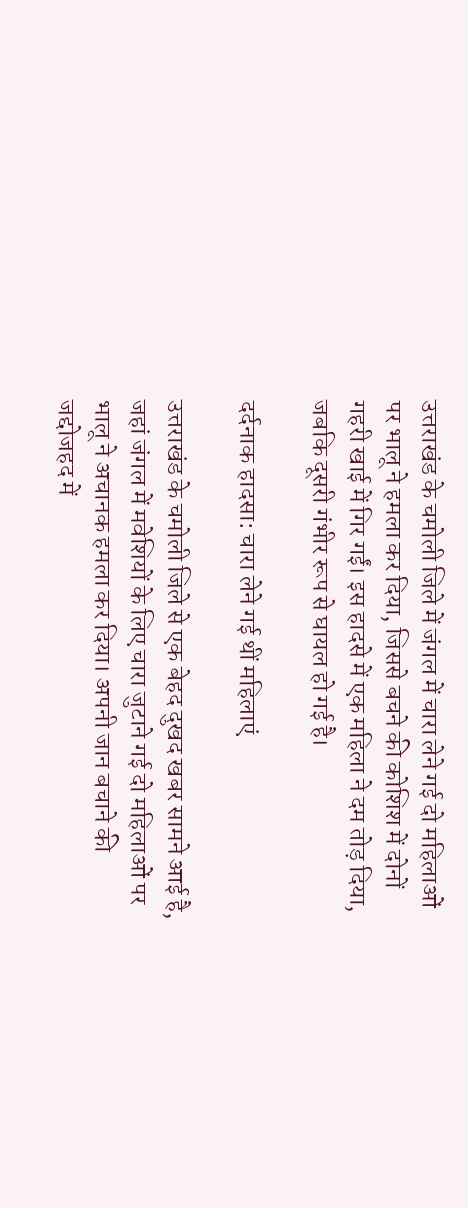उत्तराखंड के चमोली जिले में जंगल में चारा लेने गई दो महिलाओं पर भालू ने हमला कर दिया, जिससे बचने की कोशिश में दोनों गहरी खाई में गिर गईं। इस हादसे में एक महिला ने दम तोड़ दिया, जबकि दूसरी गंभीर रूप से घायल हो गई है।

दर्दनाक हादसा: चारा लेने गई थीं महिलाएं

उत्तराखंड के चमोली जिले से एक बेहद दुखद खबर सामने आई है, जहां जंगल में मवेशियों के लिए चारा जुटाने गई दो महिलाओं पर भालू ने अचानक हमला कर दिया। अपनी जान बचाने की जद्दोजहद में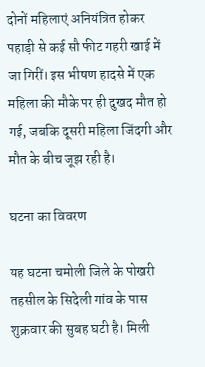दोनों महिलाएं अनियंत्रित होकर पहाड़ी से कई सौ फीट गहरी खाई में जा गिरीं। इस भीषण हादसे में एक महिला की मौके पर ही दुखद मौत हो गई, जबकि दूसरी महिला जिंदगी और मौत के बीच जूझ रही है।

घटना का विवरण

यह घटना चमोली जिले के पोखरी तहसील के सिदेली गांव के पास शुक्रवार की सुबह घटी है। मिली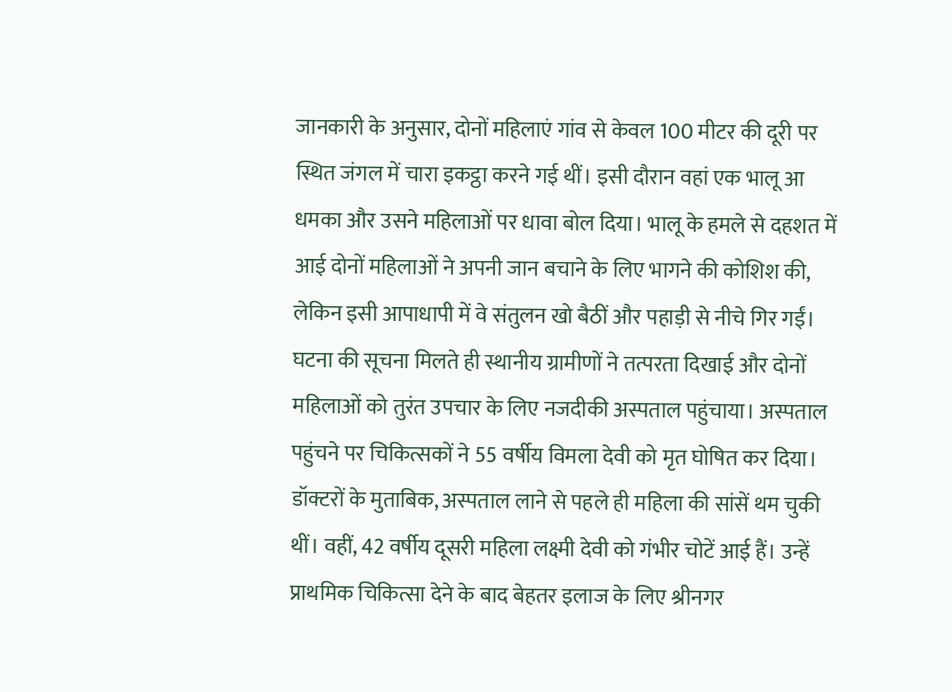जानकारी के अनुसार, दोनों महिलाएं गांव से केवल 100 मीटर की दूरी पर स्थित जंगल में चारा इकट्ठा करने गई थीं। इसी दौरान वहां एक भालू आ धमका और उसने महिलाओं पर धावा बोल दिया। भालू के हमले से दहशत में आई दोनों महिलाओं ने अपनी जान बचाने के लिए भागने की कोशिश की, लेकिन इसी आपाधापी में वे संतुलन खो बैठीं और पहाड़ी से नीचे गिर गईं। घटना की सूचना मिलते ही स्थानीय ग्रामीणों ने तत्परता दिखाई और दोनों महिलाओं को तुरंत उपचार के लिए नजदीकी अस्पताल पहुंचाया। अस्पताल पहुंचने पर चिकित्सकों ने 55 वर्षीय विमला देवी को मृत घोषित कर दिया। डॉक्टरों के मुताबिक, अस्पताल लाने से पहले ही महिला की सांसें थम चुकी थीं। वहीं, 42 वर्षीय दूसरी महिला लक्ष्मी देवी को गंभीर चोटें आई हैं। उन्हें प्राथमिक चिकित्सा देने के बाद बेहतर इलाज के लिए श्रीनगर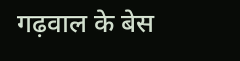गढ़वाल के बेस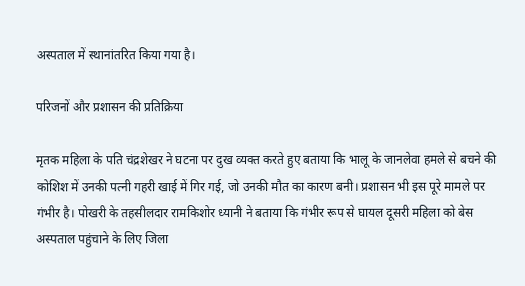अस्पताल में स्थानांतरित किया गया है।

परिजनों और प्रशासन की प्रतिक्रिया

मृतक महिला के पति चंद्रशेखर ने घटना पर दुख व्यक्त करते हुए बताया कि भालू के जानलेवा हमले से बचने की कोशिश में उनकी पत्नी गहरी खाई में गिर गई, जो उनकी मौत का कारण बनी। प्रशासन भी इस पूरे मामले पर गंभीर है। पोखरी के तहसीलदार रामकिशोर ध्यानी ने बताया कि गंभीर रूप से घायल दूसरी महिला को बेस अस्पताल पहुंचाने के लिए जिला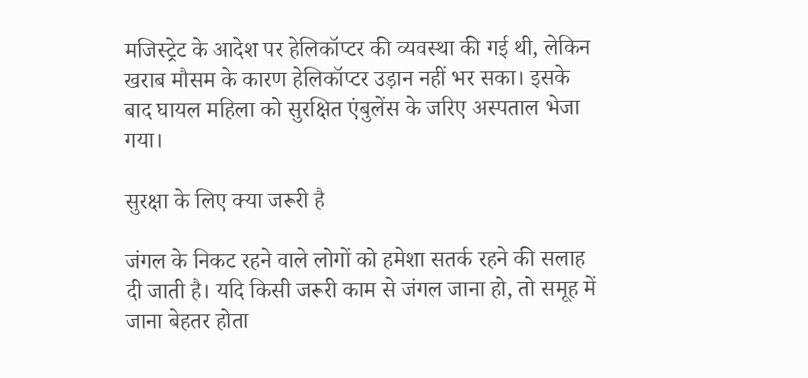मजिस्ट्रेट के आदेश पर हेलिकॉप्टर की व्यवस्था की गई थी, लेकिन खराब मौसम के कारण हेलिकॉप्टर उड़ान नहीं भर सका। इसके बाद घायल महिला को सुरक्षित एंबुलेंस के जरिए अस्पताल भेजा गया।

सुरक्षा के लिए क्या जरूरी है

जंगल के निकट रहने वाले लोगों को हमेशा सतर्क रहने की सलाह दी जाती है। यदि किसी जरूरी काम से जंगल जाना हो, तो समूह में जाना बेहतर होता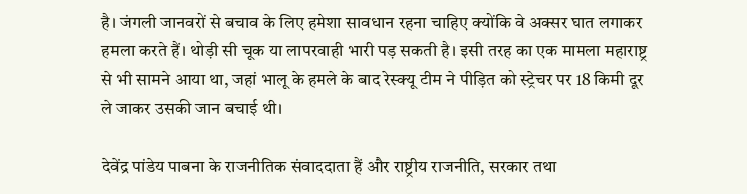है। जंगली जानवरों से बचाव के लिए हमेशा सावधान रहना चाहिए क्योंकि वे अक्सर घात लगाकर हमला करते हैं। थोड़ी सी चूक या लापरवाही भारी पड़ सकती है। इसी तरह का एक मामला महाराष्ट्र से भी सामने आया था, जहां भालू के हमले के बाद रेस्क्यू टीम ने पीड़ित को स्ट्रेचर पर 18 किमी दूर ले जाकर उसकी जान बचाई थी।

देवेंद्र पांडेय पाबना के राजनीतिक संवाददाता हैं और राष्ट्रीय राजनीति, सरकार तथा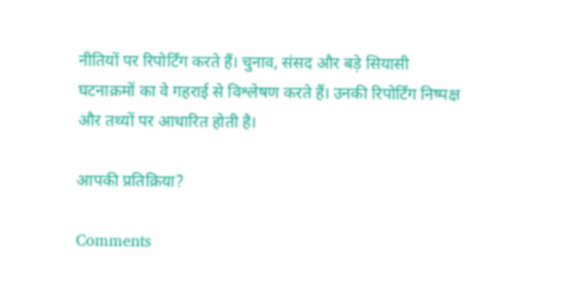नीतियों पर रिपोर्टिंग करते हैं। चुनाव, संसद और बड़े सियासी घटनाक्रमों का वे गहराई से विश्लेषण करते हैं। उनकी रिपोर्टिंग निष्पक्ष और तथ्यों पर आधारित होती है।

आपकी प्रतिक्रिया?

Comments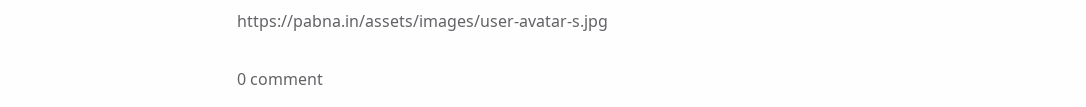https://pabna.in/assets/images/user-avatar-s.jpg

0 comment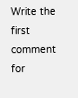Write the first comment for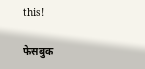this!

फेसबुक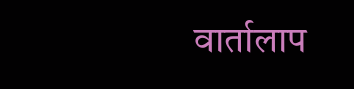वार्तालाप